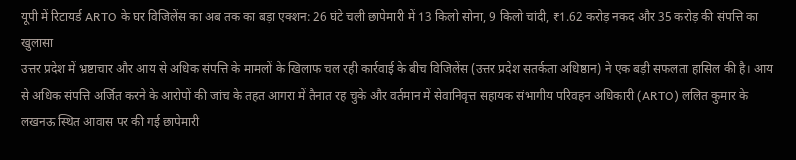यूपी में रिटायर्ड ARTO के घर विजिलेंस का अब तक का बड़ा एक्शन: 26 घंटे चली छापेमारी में 13 किलो सोना, 9 किलो चांदी, ₹1.62 करोड़ नकद और 35 करोड़ की संपत्ति का खुलासा
उत्तर प्रदेश में भ्रष्टाचार और आय से अधिक संपत्ति के मामलों के खिलाफ चल रही कार्रवाई के बीच विजिलेंस (उत्तर प्रदेश सतर्कता अधिष्ठान) ने एक बड़ी सफलता हासिल की है। आय से अधिक संपत्ति अर्जित करने के आरोपों की जांच के तहत आगरा में तैनात रह चुके और वर्तमान में सेवानिवृत्त सहायक संभागीय परिवहन अधिकारी (ARTO) ललित कुमार के लखनऊ स्थित आवास पर की गई छापेमारी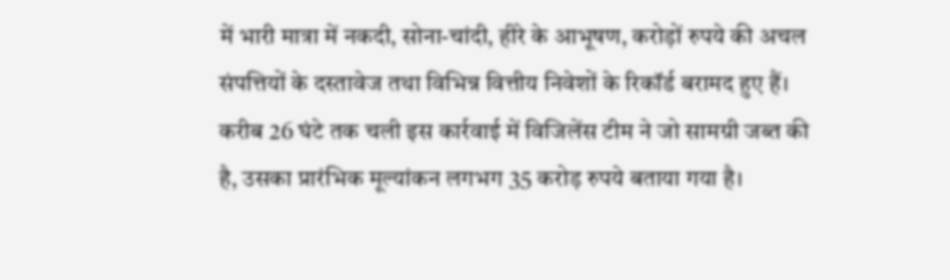में भारी मात्रा में नकदी, सोना-चांदी, हीरे के आभूषण, करोड़ों रुपये की अचल संपत्तियों के दस्तावेज तथा विभिन्न वित्तीय निवेशों के रिकॉर्ड बरामद हुए हैं।
करीब 26 घंटे तक चली इस कार्रवाई में विजिलेंस टीम ने जो सामग्री जब्त की है, उसका प्रारंभिक मूल्यांकन लगभग 35 करोड़ रुपये बताया गया है।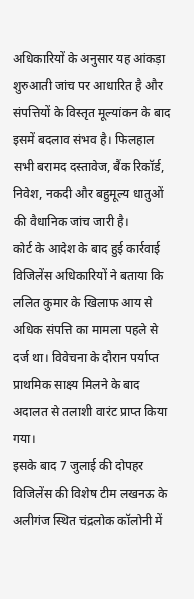अधिकारियों के अनुसार यह आंकड़ा शुरुआती जांच पर आधारित है और संपत्तियों के विस्तृत मूल्यांकन के बाद इसमें बदलाव संभव है। फिलहाल सभी बरामद दस्तावेज, बैंक रिकॉर्ड, निवेश, नकदी और बहुमूल्य धातुओं की वैधानिक जांच जारी है।
कोर्ट के आदेश के बाद हुई कार्रवाई
विजिलेंस अधिकारियों ने बताया कि ललित कुमार के खिलाफ आय से अधिक संपत्ति का मामला पहले से दर्ज था। विवेचना के दौरान पर्याप्त प्राथमिक साक्ष्य मिलने के बाद अदालत से तलाशी वारंट प्राप्त किया गया।
इसके बाद 7 जुलाई की दोपहर विजिलेंस की विशेष टीम लखनऊ के अलीगंज स्थित चंद्रलोक कॉलोनी में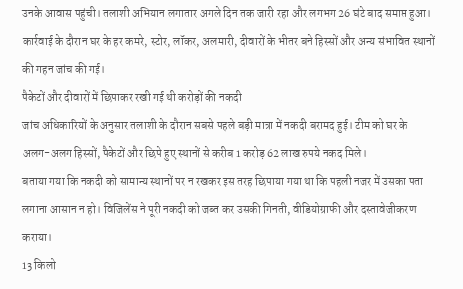उनके आवास पहुंची। तलाशी अभियान लगातार अगले दिन तक जारी रहा और लगभग 26 घंटे बाद समाप्त हुआ। कार्रवाई के दौरान घर के हर कमरे, स्टोर, लॉकर, अलमारी, दीवारों के भीतर बने हिस्सों और अन्य संभावित स्थानों की गहन जांच की गई।
पैकेटों और दीवारों में छिपाकर रखी गई थी करोड़ों की नकदी
जांच अधिकारियों के अनुसार तलाशी के दौरान सबसे पहले बड़ी मात्रा में नकदी बरामद हुई। टीम को घर के अलग-अलग हिस्सों, पैकेटों और छिपे हुए स्थानों से करीब 1 करोड़ 62 लाख रुपये नकद मिले।
बताया गया कि नकदी को सामान्य स्थानों पर न रखकर इस तरह छिपाया गया था कि पहली नजर में उसका पता लगाना आसान न हो। विजिलेंस ने पूरी नकदी को जब्त कर उसकी गिनती, वीडियोग्राफी और दस्तावेजीकरण कराया।
13 किलो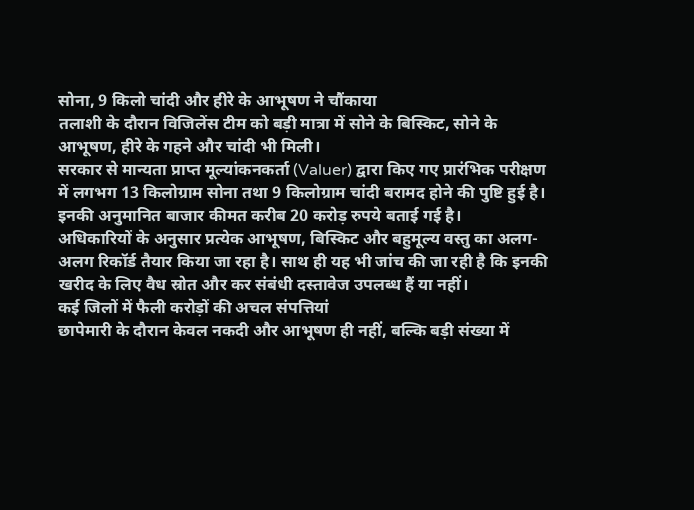सोना, 9 किलो चांदी और हीरे के आभूषण ने चौंकाया
तलाशी के दौरान विजिलेंस टीम को बड़ी मात्रा में सोने के बिस्किट, सोने के आभूषण, हीरे के गहने और चांदी भी मिली।
सरकार से मान्यता प्राप्त मूल्यांकनकर्ता (Valuer) द्वारा किए गए प्रारंभिक परीक्षण में लगभग 13 किलोग्राम सोना तथा 9 किलोग्राम चांदी बरामद होने की पुष्टि हुई है। इनकी अनुमानित बाजार कीमत करीब 20 करोड़ रुपये बताई गई है।
अधिकारियों के अनुसार प्रत्येक आभूषण, बिस्किट और बहुमूल्य वस्तु का अलग-अलग रिकॉर्ड तैयार किया जा रहा है। साथ ही यह भी जांच की जा रही है कि इनकी खरीद के लिए वैध स्रोत और कर संबंधी दस्तावेज उपलब्ध हैं या नहीं।
कई जिलों में फैली करोड़ों की अचल संपत्तियां
छापेमारी के दौरान केवल नकदी और आभूषण ही नहीं, बल्कि बड़ी संख्या में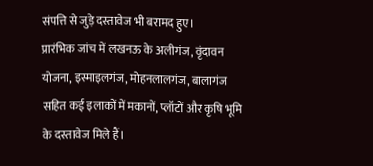संपत्ति से जुड़े दस्तावेज भी बरामद हुए।
प्रारंभिक जांच में लखनऊ के अलीगंज, वृंदावन योजना, इस्माइलगंज, मोहनलालगंज, बालागंज सहित कई इलाकों में मकानों, प्लॉटों और कृषि भूमि के दस्तावेज मिले हैं।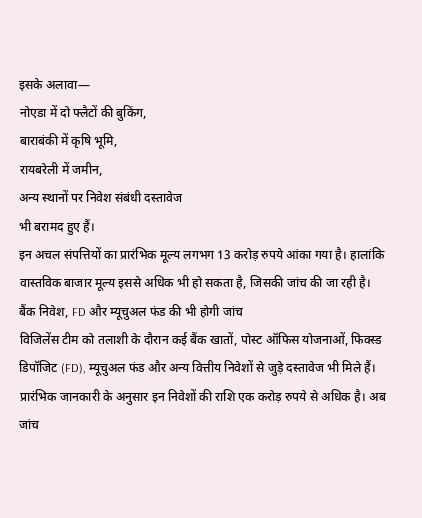इसके अलावा—
नोएडा में दो फ्लैटों की बुकिंग,
बाराबंकी में कृषि भूमि,
रायबरेली में जमीन,
अन्य स्थानों पर निवेश संबंधी दस्तावेज
भी बरामद हुए हैं।
इन अचल संपत्तियों का प्रारंभिक मूल्य लगभग 13 करोड़ रुपये आंका गया है। हालांकि वास्तविक बाजार मूल्य इससे अधिक भी हो सकता है, जिसकी जांच की जा रही है।
बैंक निवेश, FD और म्यूचुअल फंड की भी होगी जांच
विजिलेंस टीम को तलाशी के दौरान कई बैंक खातों, पोस्ट ऑफिस योजनाओं, फिक्स्ड डिपॉजिट (FD), म्यूचुअल फंड और अन्य वित्तीय निवेशों से जुड़े दस्तावेज भी मिले हैं।
प्रारंभिक जानकारी के अनुसार इन निवेशों की राशि एक करोड़ रुपये से अधिक है। अब जांच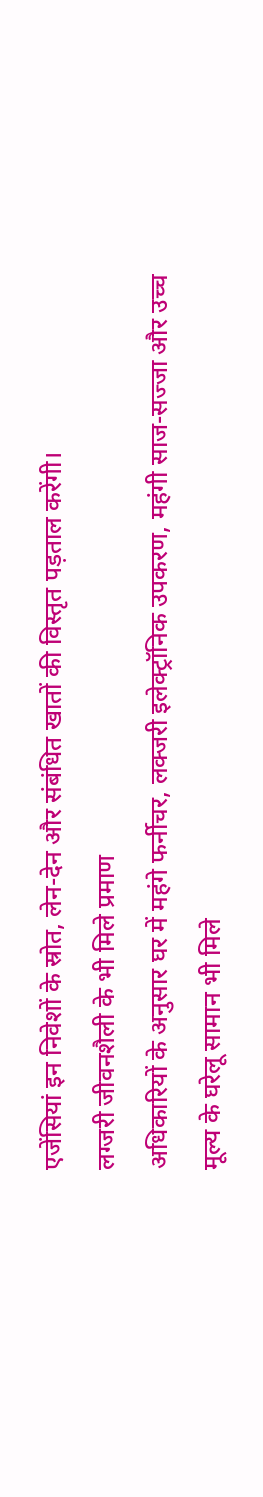एजेंसियां इन निवेशों के स्रोत, लेन-देन और संबंधित खातों की विस्तृत पड़ताल करेंगी।
लग्जरी जीवनशैली के भी मिले प्रमाण
अधिकारियों के अनुसार घर में महंगे फर्नीचर, लक्जरी इलेक्ट्रॉनिक उपकरण, महंगी साज-सज्जा और उच्च मूल्य के घरेलू सामान भी मिले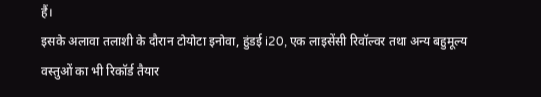हैं।
इसके अलावा तलाशी के दौरान टोयोटा इनोवा, हुंडई i20, एक लाइसेंसी रिवॉल्वर तथा अन्य बहुमूल्य वस्तुओं का भी रिकॉर्ड तैयार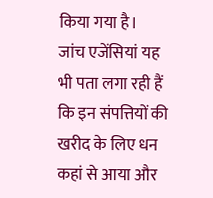किया गया है।
जांच एजेंसियां यह भी पता लगा रही हैं कि इन संपत्तियों की खरीद के लिए धन कहां से आया और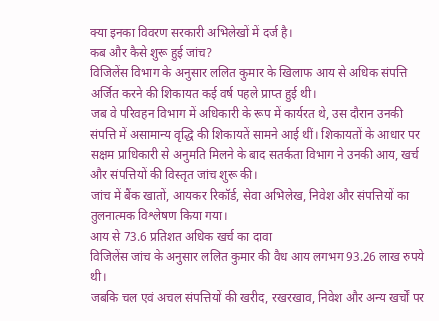क्या इनका विवरण सरकारी अभिलेखों में दर्ज है।
कब और कैसे शुरू हुई जांच?
विजिलेंस विभाग के अनुसार ललित कुमार के खिलाफ आय से अधिक संपत्ति अर्जित करने की शिकायत कई वर्ष पहले प्राप्त हुई थी।
जब वे परिवहन विभाग में अधिकारी के रूप में कार्यरत थे, उस दौरान उनकी संपत्ति में असामान्य वृद्धि की शिकायतें सामने आई थीं। शिकायतों के आधार पर सक्षम प्राधिकारी से अनुमति मिलने के बाद सतर्कता विभाग ने उनकी आय, खर्च और संपत्तियों की विस्तृत जांच शुरू की।
जांच में बैंक खातों, आयकर रिकॉर्ड, सेवा अभिलेख, निवेश और संपत्तियों का तुलनात्मक विश्लेषण किया गया।
आय से 73.6 प्रतिशत अधिक खर्च का दावा
विजिलेंस जांच के अनुसार ललित कुमार की वैध आय लगभग 93.26 लाख रुपये थी।
जबकि चल एवं अचल संपत्तियों की खरीद, रखरखाव, निवेश और अन्य खर्चों पर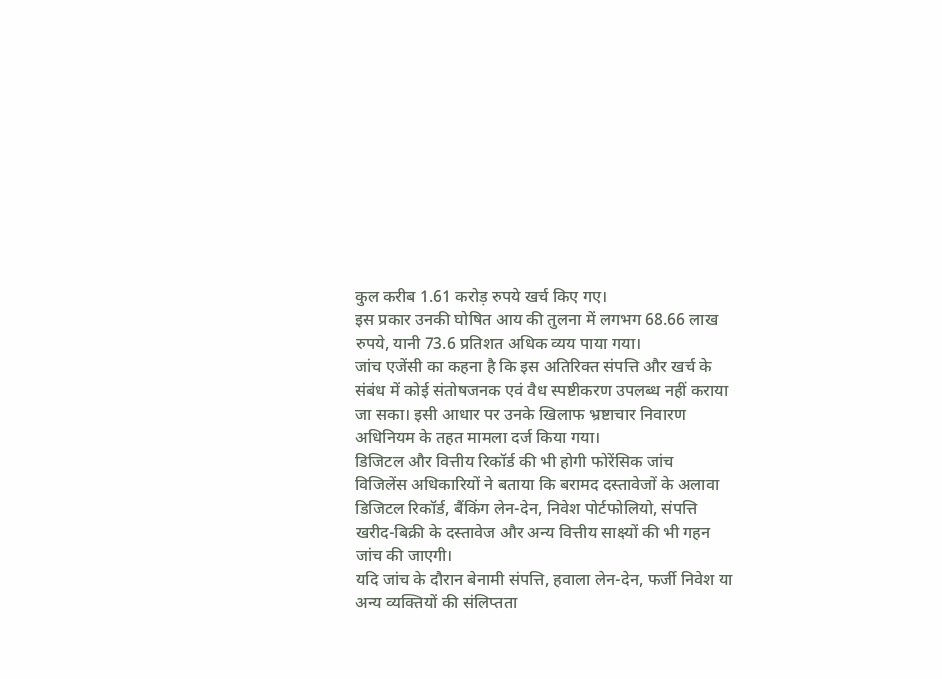कुल करीब 1.61 करोड़ रुपये खर्च किए गए।
इस प्रकार उनकी घोषित आय की तुलना में लगभग 68.66 लाख रुपये, यानी 73.6 प्रतिशत अधिक व्यय पाया गया।
जांच एजेंसी का कहना है कि इस अतिरिक्त संपत्ति और खर्च के संबंध में कोई संतोषजनक एवं वैध स्पष्टीकरण उपलब्ध नहीं कराया जा सका। इसी आधार पर उनके खिलाफ भ्रष्टाचार निवारण अधिनियम के तहत मामला दर्ज किया गया।
डिजिटल और वित्तीय रिकॉर्ड की भी होगी फोरेंसिक जांच
विजिलेंस अधिकारियों ने बताया कि बरामद दस्तावेजों के अलावा डिजिटल रिकॉर्ड, बैंकिंग लेन-देन, निवेश पोर्टफोलियो, संपत्ति खरीद-बिक्री के दस्तावेज और अन्य वित्तीय साक्ष्यों की भी गहन जांच की जाएगी।
यदि जांच के दौरान बेनामी संपत्ति, हवाला लेन-देन, फर्जी निवेश या अन्य व्यक्तियों की संलिप्तता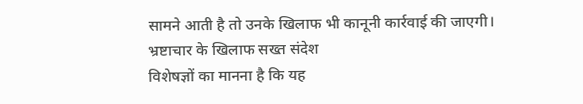सामने आती है तो उनके खिलाफ भी कानूनी कार्रवाई की जाएगी।
भ्रष्टाचार के खिलाफ सख्त संदेश
विशेषज्ञों का मानना है कि यह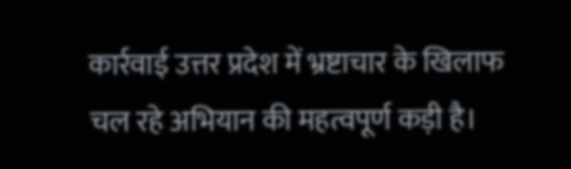कार्रवाई उत्तर प्रदेश में भ्रष्टाचार के खिलाफ चल रहे अभियान की महत्वपूर्ण कड़ी है।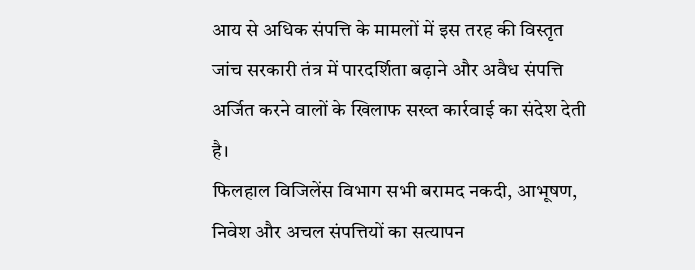आय से अधिक संपत्ति के मामलों में इस तरह की विस्तृत जांच सरकारी तंत्र में पारदर्शिता बढ़ाने और अवैध संपत्ति अर्जित करने वालों के खिलाफ सख्त कार्रवाई का संदेश देती है।
फिलहाल विजिलेंस विभाग सभी बरामद नकदी, आभूषण, निवेश और अचल संपत्तियों का सत्यापन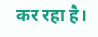कर रहा है।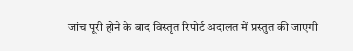जांच पूरी होने के बाद विस्तृत रिपोर्ट अदालत में प्रस्तुत की जाएगी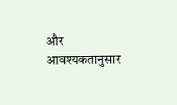और आवश्यकतानुसार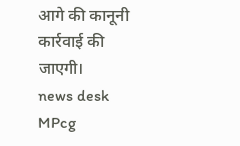आगे की कानूनी कार्रवाई की जाएगी।
news desk MPcg